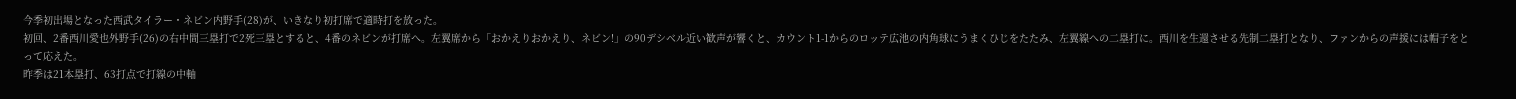今季初出場となった西武タイラー・ネビン内野手(28)が、いきなり初打席で適時打を放った。
初回、2番西川愛也外野手(26)の右中間三塁打で2死三塁とすると、4番のネビンが打席へ。左翼席から「おかえりおかえり、ネビン!」の90デシベル近い歓声が響くと、カウント1-1からのロッテ広池の内角球にうまくひじをたたみ、左翼線への二塁打に。西川を生還させる先制二塁打となり、ファンからの声援には帽子をとって応えた。
昨季は21本塁打、63打点で打線の中軸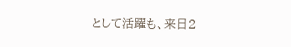として活躍も、来日2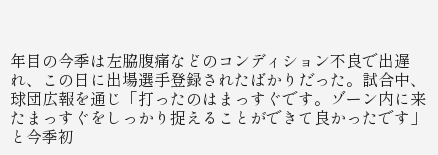年目の今季は左脇腹痛などのコンディション不良で出遅れ、この日に出場選手登録されたばかりだった。試合中、球団広報を通じ「打ったのはまっすぐです。ゾーン内に来たまっすぐをしっかり捉えることができて良かったです」と今季初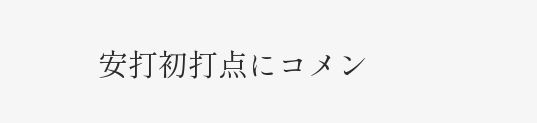安打初打点にコメン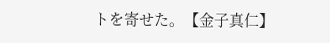トを寄せた。【金子真仁】